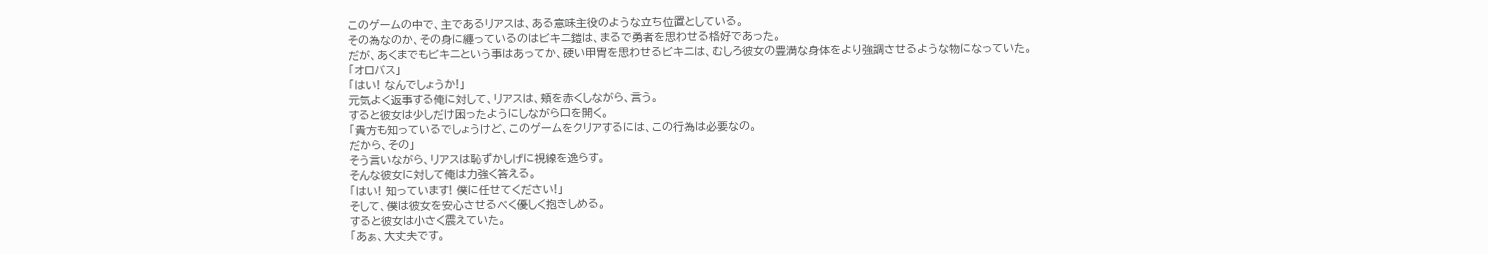このゲームの中で、主であるリアスは、ある意味主役のような立ち位置としている。
その為なのか、その身に纏っているのはビキニ鎧は、まるで勇者を思わせる格好であった。
だが、あくまでもビキニという事はあってか、硬い甲冑を思わせるビキニは、むしろ彼女の豊満な身体をより強調させるような物になっていた。
「オロバス」
「はい! なんでしょうか!」
元気よく返事する俺に対して、リアスは、頬を赤くしながら、言う。
すると彼女は少しだけ困ったようにしながら口を開く。
「貴方も知っているでしょうけど、このゲームをクリアするには、この行為は必要なの。
だから、その」
そう言いながら、リアスは恥ずかしげに視線を逸らす。
そんな彼女に対して俺は力強く答える。
「はい! 知っています! 僕に任せてください!」
そして、僕は彼女を安心させるべく優しく抱きしめる。
すると彼女は小さく震えていた。
「あぁ、大丈夫です。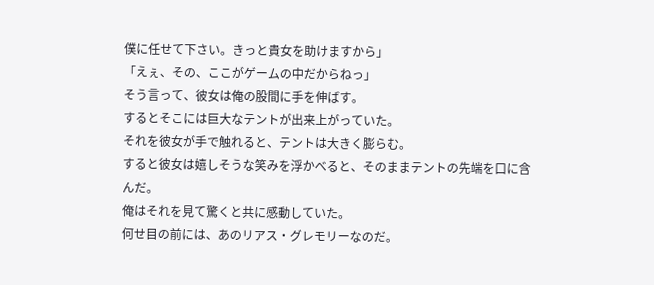僕に任せて下さい。きっと貴女を助けますから」
「えぇ、その、ここがゲームの中だからねっ」
そう言って、彼女は俺の股間に手を伸ばす。
するとそこには巨大なテントが出来上がっていた。
それを彼女が手で触れると、テントは大きく膨らむ。
すると彼女は嬉しそうな笑みを浮かべると、そのままテントの先端を口に含んだ。
俺はそれを見て驚くと共に感動していた。
何せ目の前には、あのリアス・グレモリーなのだ。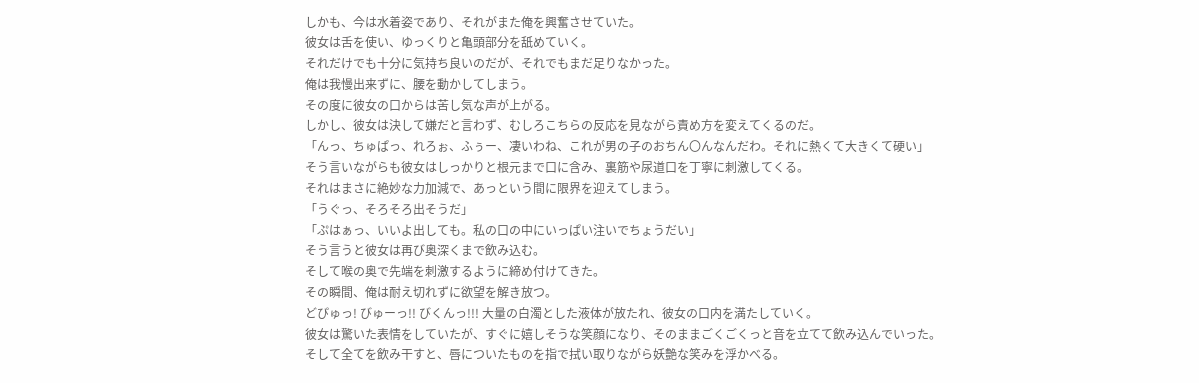しかも、今は水着姿であり、それがまた俺を興奮させていた。
彼女は舌を使い、ゆっくりと亀頭部分を舐めていく。
それだけでも十分に気持ち良いのだが、それでもまだ足りなかった。
俺は我慢出来ずに、腰を動かしてしまう。
その度に彼女の口からは苦し気な声が上がる。
しかし、彼女は決して嫌だと言わず、むしろこちらの反応を見ながら責め方を変えてくるのだ。
「んっ、ちゅぱっ、れろぉ、ふぅー、凄いわね、これが男の子のおちん〇んなんだわ。それに熱くて大きくて硬い」
そう言いながらも彼女はしっかりと根元まで口に含み、裏筋や尿道口を丁寧に刺激してくる。
それはまさに絶妙な力加減で、あっという間に限界を迎えてしまう。
「うぐっ、そろそろ出そうだ」
「ぷはぁっ、いいよ出しても。私の口の中にいっぱい注いでちょうだい」
そう言うと彼女は再び奥深くまで飲み込む。
そして喉の奥で先端を刺激するように締め付けてきた。
その瞬間、俺は耐え切れずに欲望を解き放つ。
どぴゅっ! びゅーっ!! びくんっ!!! 大量の白濁とした液体が放たれ、彼女の口内を満たしていく。
彼女は驚いた表情をしていたが、すぐに嬉しそうな笑顔になり、そのままごくごくっと音を立てて飲み込んでいった。
そして全てを飲み干すと、唇についたものを指で拭い取りながら妖艶な笑みを浮かべる。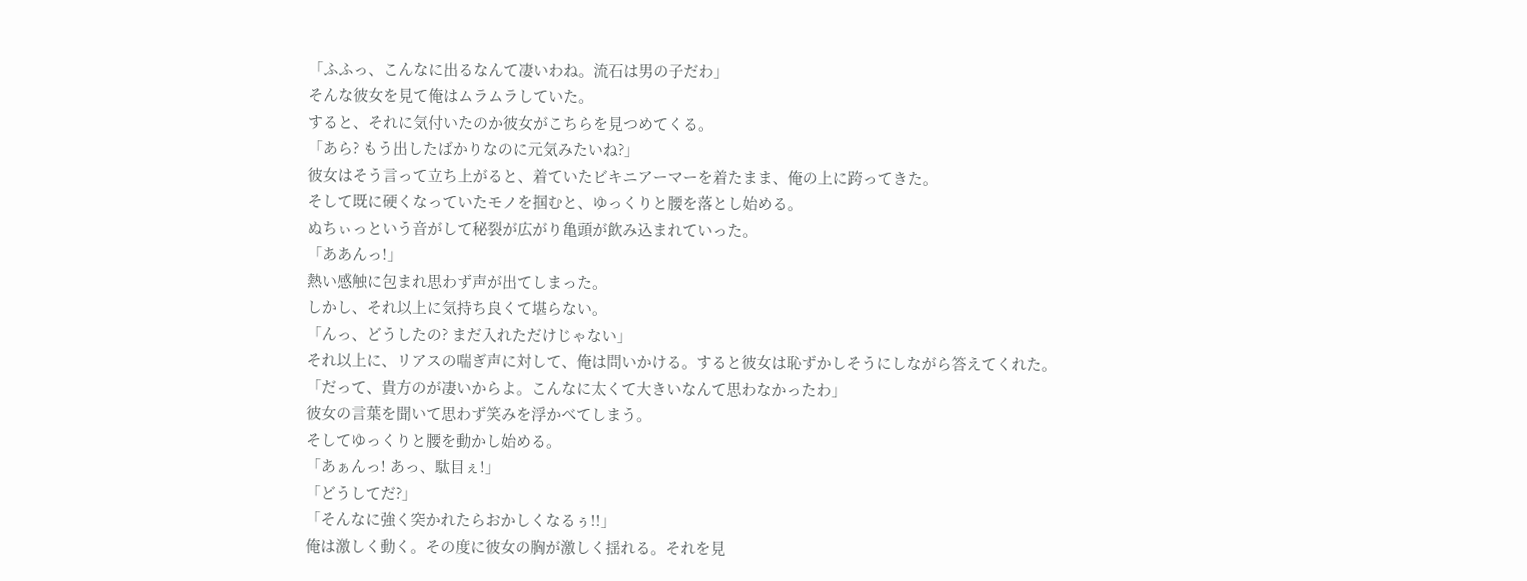「ふふっ、こんなに出るなんて凄いわね。流石は男の子だわ」
そんな彼女を見て俺はムラムラしていた。
すると、それに気付いたのか彼女がこちらを見つめてくる。
「あら? もう出したばかりなのに元気みたいね?」
彼女はそう言って立ち上がると、着ていたビキニアーマーを着たまま、俺の上に跨ってきた。
そして既に硬くなっていたモノを掴むと、ゆっくりと腰を落とし始める。
ぬちぃっという音がして秘裂が広がり亀頭が飲み込まれていった。
「ああんっ!」
熱い感触に包まれ思わず声が出てしまった。
しかし、それ以上に気持ち良くて堪らない。
「んっ、どうしたの? まだ入れただけじゃない」
それ以上に、リアスの喘ぎ声に対して、俺は問いかける。すると彼女は恥ずかしそうにしながら答えてくれた。
「だって、貴方のが凄いからよ。こんなに太くて大きいなんて思わなかったわ」
彼女の言葉を聞いて思わず笑みを浮かべてしまう。
そしてゆっくりと腰を動かし始める。
「あぁんっ! あっ、駄目ぇ!」
「どうしてだ?」
「そんなに強く突かれたらおかしくなるぅ!!」
俺は激しく動く。その度に彼女の胸が激しく揺れる。それを見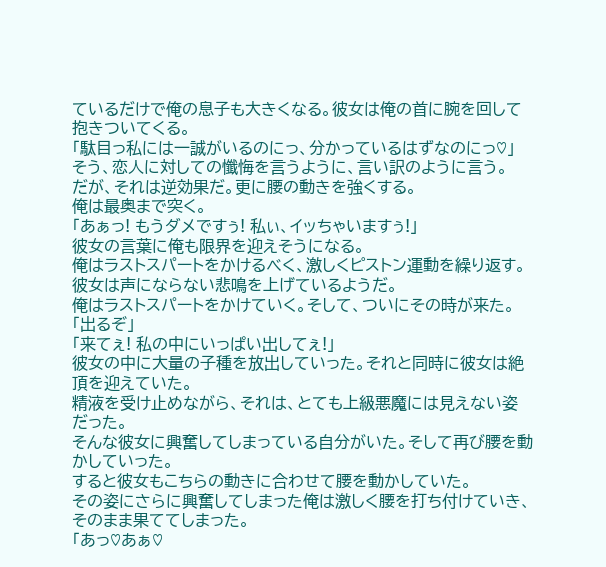ているだけで俺の息子も大きくなる。彼女は俺の首に腕を回して抱きついてくる。
「駄目っ私には一誠がいるのにっ、分かっているはずなのにっ♡」
そう、恋人に対しての懺悔を言うように、言い訳のように言う。
だが、それは逆効果だ。更に腰の動きを強くする。
俺は最奥まで突く。
「あぁっ! もうダメですぅ! 私ぃ、イッちゃいますぅ!」
彼女の言葉に俺も限界を迎えそうになる。
俺はラストスパートをかけるべく、激しくピストン運動を繰り返す。
彼女は声にならない悲鳴を上げているようだ。
俺はラストスパートをかけていく。そして、ついにその時が来た。
「出るぞ」
「来てぇ! 私の中にいっぱい出してぇ!」
彼女の中に大量の子種を放出していった。それと同時に彼女は絶頂を迎えていた。
精液を受け止めながら、それは、とても上級悪魔には見えない姿だった。
そんな彼女に興奮してしまっている自分がいた。そして再び腰を動かしていった。
すると彼女もこちらの動きに合わせて腰を動かしていた。
その姿にさらに興奮してしまった俺は激しく腰を打ち付けていき、そのまま果ててしまった。
「あっ♡あぁ♡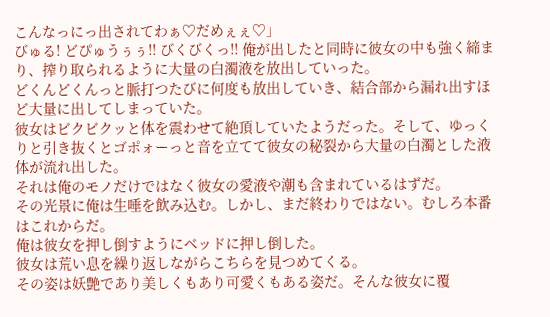こんなっにっ出されてわぁ♡だめぇぇ♡」
びゅる! どぴゅうぅぅ!! びくびくっ!! 俺が出したと同時に彼女の中も強く締まり、搾り取られるように大量の白濁液を放出していった。
どくんどくんっと脈打つたびに何度も放出していき、結合部から漏れ出すほど大量に出してしまっていた。
彼女はビクビクッと体を震わせて絶頂していたようだった。そして、ゆっくりと引き抜くとゴポォーっと音を立てて彼女の秘裂から大量の白濁とした液体が流れ出した。
それは俺のモノだけではなく彼女の愛液や潮も含まれているはずだ。
その光景に俺は生唾を飲み込む。しかし、まだ終わりではない。むしろ本番はこれからだ。
俺は彼女を押し倒すようにベッドに押し倒した。
彼女は荒い息を繰り返しながらこちらを見つめてくる。
その姿は妖艶であり美しくもあり可愛くもある姿だ。そんな彼女に覆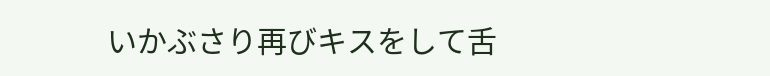いかぶさり再びキスをして舌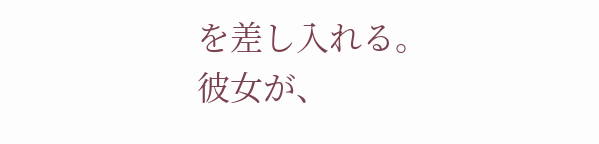を差し入れる。
彼女が、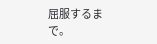屈服するまで。